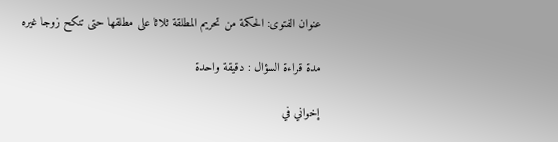عنوان الفتوى: الحكمة من تحريم المطلقة ثلاثا على مطلقها حتى تنكح زوجا غيره

مدة قراءة السؤال : دقيقة واحدة

إخواني في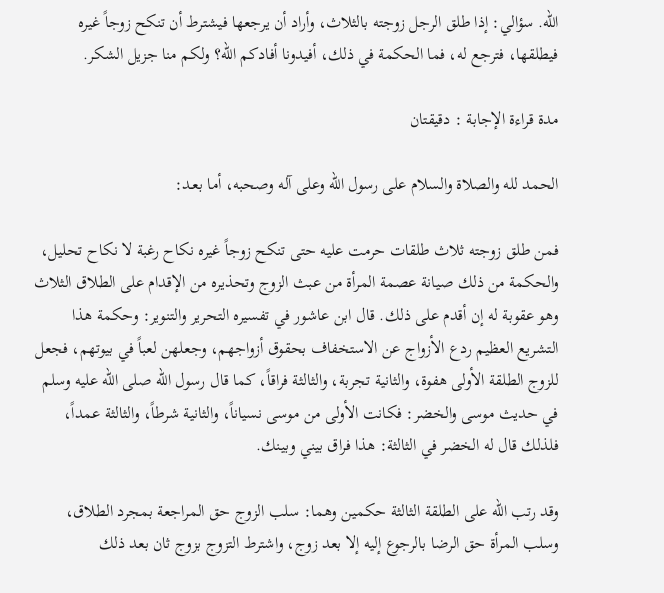الله. سؤالي: إذا طلق الرجل زوجته بالثلاث، وأراد أن يرجعها فيشترط أن تنكح زوجاً غيره فيطلقها، فترجع له، فما الحكمة في ذلك، أفيدونا أفادكم الله؟ ولكم منا جزيل الشكر.

مدة قراءة الإجابة : دقيقتان

الحمد لله والصلاة والسلام على رسول الله وعلى آله وصحبه، أما بعـد:

فمن طلق زوجته ثلاث طلقات حرمت عليه حتى تنكح زوجاً غيره نكاح رغبة لا نكاح تحليل، والحكمة من ذلك صيانة عصمة المرأة من عبث الزوج وتحذيره من الإقدام على الطلاق الثلاث وهو عقوبة له إن أقدم على ذلك. قال ابن عاشور في تفسيره التحرير والتنوير: وحكمة هذا التشريع العظيم ردع الأزواج عن الاستخفاف بحقوق أزواجهم، وجعلهن لعباً في بيوتهم، فجعل للزوج الطلقة الأولى هفوة، والثانية تجربة، والثالثة فراقاً، كما قال رسول الله صلى الله عليه وسلم في حديث موسى والخضر: فكانت الأولى من موسى نسياناً، والثانية شرطاً، والثالثة عمداً، فلذلك قال له الخضر في الثالثة: هذا فراق بيني وبينك.

وقد رتب الله على الطلقة الثالثة حكمين وهما: سلب الزوج حق المراجعة بمجرد الطلاق، وسلب المرأة حق الرضا بالرجوع إليه إلا بعد زوج، واشترط التزوج بزوج ثان بعد ذلك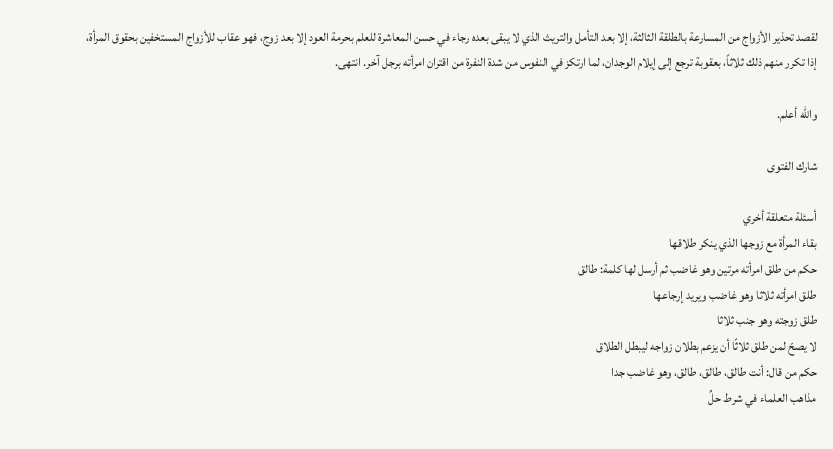لقصد تحذير الأزواج من المسارعة بالطلقة الثالثة، إلا بعد التأمل والتريث الذي لا يبقى بعده رجاء في حسن المعاشرة للعلم بحرمة العود إلا بعد زوج، فهو عقاب للأزواج المستخفين بحقوق المرأة، إذا تكرر منهم ذلك ثلاثاً، بعقوبة ترجع إلى إيلام الوجدان، لما ارتكز في النفوس من شدة النفرة من اقتران امرأته برجل آخر. انتهى.

والله أعلم.

شارك الفتوى

أسئلة متعلقة أخري
بقاء المرأة مع زوجها الذي ينكر طلاقها
حكم من طلق امرأته مرتين وهو غاضب ثم أرسل لها كلمة: طالق
طلق امرأته ثلاثا وهو غاضب ويريد إرجاعها
طلق زوجته وهو جنب ثلاثا
لا يصحّ لمن طلق ثلاثًا أن يزعم بطلان زواجه ليبطل الطلاق
حكم من قال: أنت طالق، طالق، طالق، وهو غاضب جدا
مذاهب العلماء في شرط حلِّ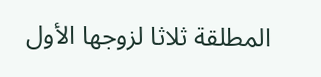المطلقة ثلاثا لزوجها الأول